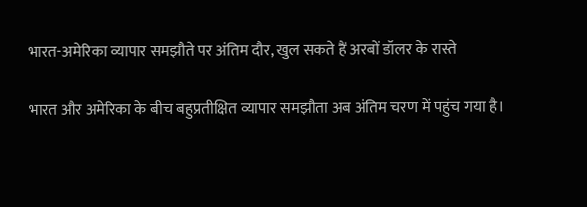भारत-अमेरिका व्यापार समझौते पर अंतिम दौर, खुल सकते हैं अरबों डॉलर के रास्ते

भारत और अमेरिका के बीच बहुप्रतीक्षित व्यापार समझौता अब अंतिम चरण में पहुंच गया है।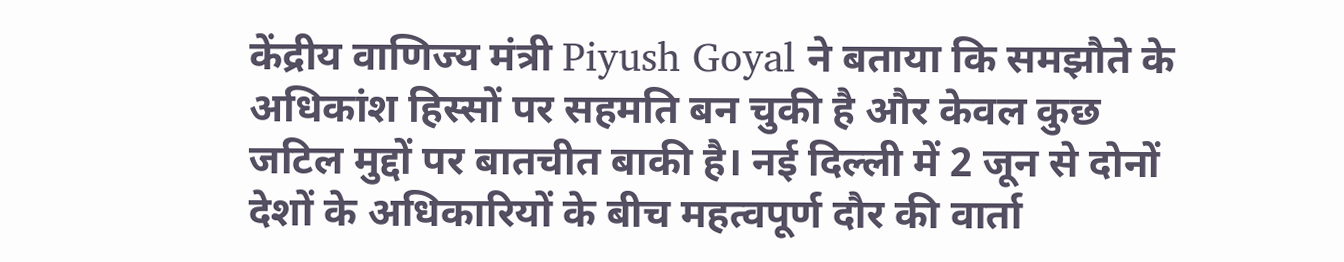केंद्रीय वाणिज्य मंत्री Piyush Goyal ने बताया कि समझौते के अधिकांश हिस्सों पर सहमति बन चुकी है और केवल कुछ जटिल मुद्दों पर बातचीत बाकी है। नई दिल्ली में 2 जून से दोनों देशों के अधिकारियों के बीच महत्वपूर्ण दौर की वार्ता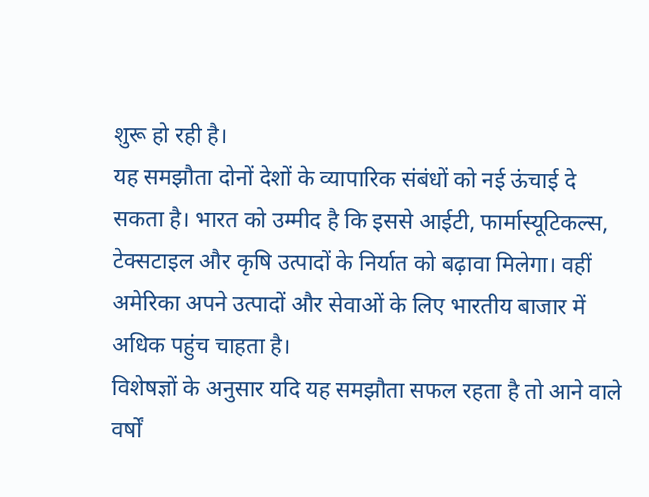शुरू हो रही है।
यह समझौता दोनों देशों के व्यापारिक संबंधों को नई ऊंचाई दे सकता है। भारत को उम्मीद है कि इससे आईटी, फार्मास्यूटिकल्स, टेक्सटाइल और कृषि उत्पादों के निर्यात को बढ़ावा मिलेगा। वहीं अमेरिका अपने उत्पादों और सेवाओं के लिए भारतीय बाजार में अधिक पहुंच चाहता है।
विशेषज्ञों के अनुसार यदि यह समझौता सफल रहता है तो आने वाले वर्षों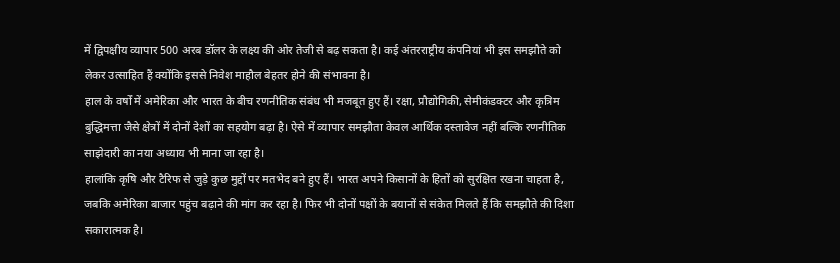में द्विपक्षीय व्यापार 500 अरब डॉलर के लक्ष्य की ओर तेजी से बढ़ सकता है। कई अंतरराष्ट्रीय कंपनियां भी इस समझौते को लेकर उत्साहित हैं क्योंकि इससे निवेश माहौल बेहतर होने की संभावना है।
हाल के वर्षों में अमेरिका और भारत के बीच रणनीतिक संबंध भी मजबूत हुए हैं। रक्षा, प्रौद्योगिकी, सेमीकंडक्टर और कृत्रिम बुद्धिमत्ता जैसे क्षेत्रों में दोनों देशों का सहयोग बढ़ा है। ऐसे में व्यापार समझौता केवल आर्थिक दस्तावेज नहीं बल्कि रणनीतिक साझेदारी का नया अध्याय भी माना जा रहा है।
हालांकि कृषि और टैरिफ से जुड़े कुछ मुद्दों पर मतभेद बने हुए हैं। भारत अपने किसानों के हितों को सुरक्षित रखना चाहता है, जबकि अमेरिका बाजार पहुंच बढ़ाने की मांग कर रहा है। फिर भी दोनों पक्षों के बयानों से संकेत मिलते हैं कि समझौते की दिशा सकारात्मक है।